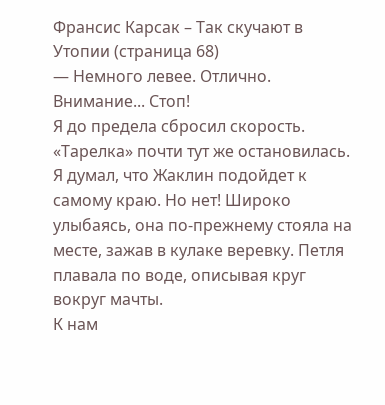Франсис Карсак – Так скучают в Утопии (страница 68)
— Немного левее. Отлично. Внимание... Стоп!
Я до предела сбросил скорость. «Тарелка» почти тут же остановилась. Я думал, что Жаклин подойдет к самому краю. Но нет! Широко улыбаясь, она по-прежнему стояла на месте, зажав в кулаке веревку. Петля плавала по воде, описывая круг вокруг мачты.
К нам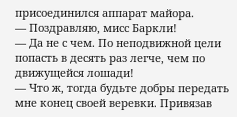присоединился аппарат майора.
— Поздравляю, мисс Баркли!
— Да не с чем. По неподвижной цели попасть в десять раз легче, чем по движущейся лошади!
— Что ж, тогда будьте добры передать мне конец своей веревки. Привязав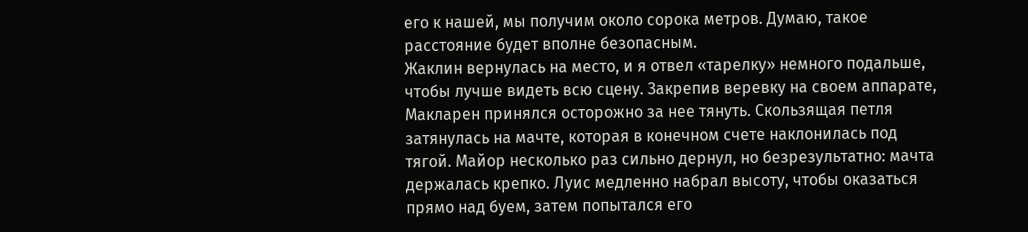его к нашей, мы получим около сорока метров. Думаю, такое расстояние будет вполне безопасным.
Жаклин вернулась на место, и я отвел «тарелку» немного подальше, чтобы лучше видеть всю сцену. Закрепив веревку на своем аппарате, Макларен принялся осторожно за нее тянуть. Скользящая петля затянулась на мачте, которая в конечном счете наклонилась под тягой. Майор несколько раз сильно дернул, но безрезультатно: мачта держалась крепко. Луис медленно набрал высоту, чтобы оказаться прямо над буем, затем попытался его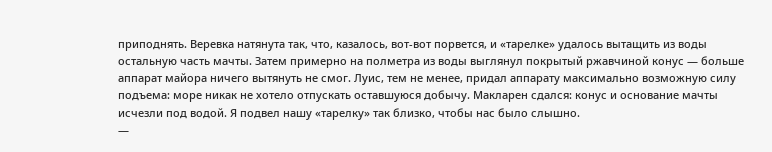приподнять. Веревка натянута так, что, казалось, вот-вот порвется, и «тарелке» удалось вытащить из воды остальную часть мачты. Затем примерно на полметра из воды выглянул покрытый ржавчиной конус — больше аппарат майора ничего вытянуть не смог. Луис, тем не менее, придал аппарату максимально возможную силу подъема: море никак не хотело отпускать оставшуюся добычу. Макларен сдался: конус и основание мачты исчезли под водой. Я подвел нашу «тарелку» так близко, чтобы нас было слышно.
—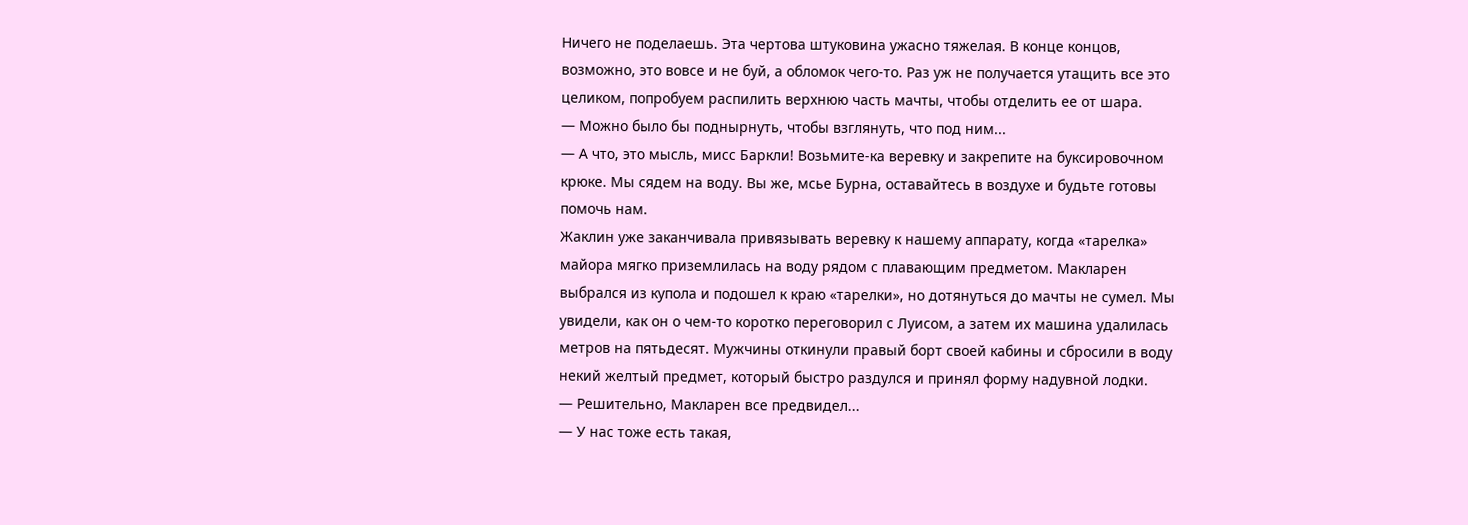Ничего не поделаешь. Эта чертова штуковина ужасно тяжелая. В конце концов, возможно, это вовсе и не буй, а обломок чего-то. Раз уж не получается утащить все это целиком, попробуем распилить верхнюю часть мачты, чтобы отделить ее от шара.
— Можно было бы поднырнуть, чтобы взглянуть, что под ним...
— А что, это мысль, мисс Баркли! Возьмите-ка веревку и закрепите на буксировочном крюке. Мы сядем на воду. Вы же, мсье Бурна, оставайтесь в воздухе и будьте готовы помочь нам.
Жаклин уже заканчивала привязывать веревку к нашему аппарату, когда «тарелка» майора мягко приземлилась на воду рядом с плавающим предметом. Макларен выбрался из купола и подошел к краю «тарелки», но дотянуться до мачты не сумел. Мы увидели, как он о чем-то коротко переговорил с Луисом, а затем их машина удалилась метров на пятьдесят. Мужчины откинули правый борт своей кабины и сбросили в воду некий желтый предмет, который быстро раздулся и принял форму надувной лодки.
— Решительно, Макларен все предвидел...
— У нас тоже есть такая,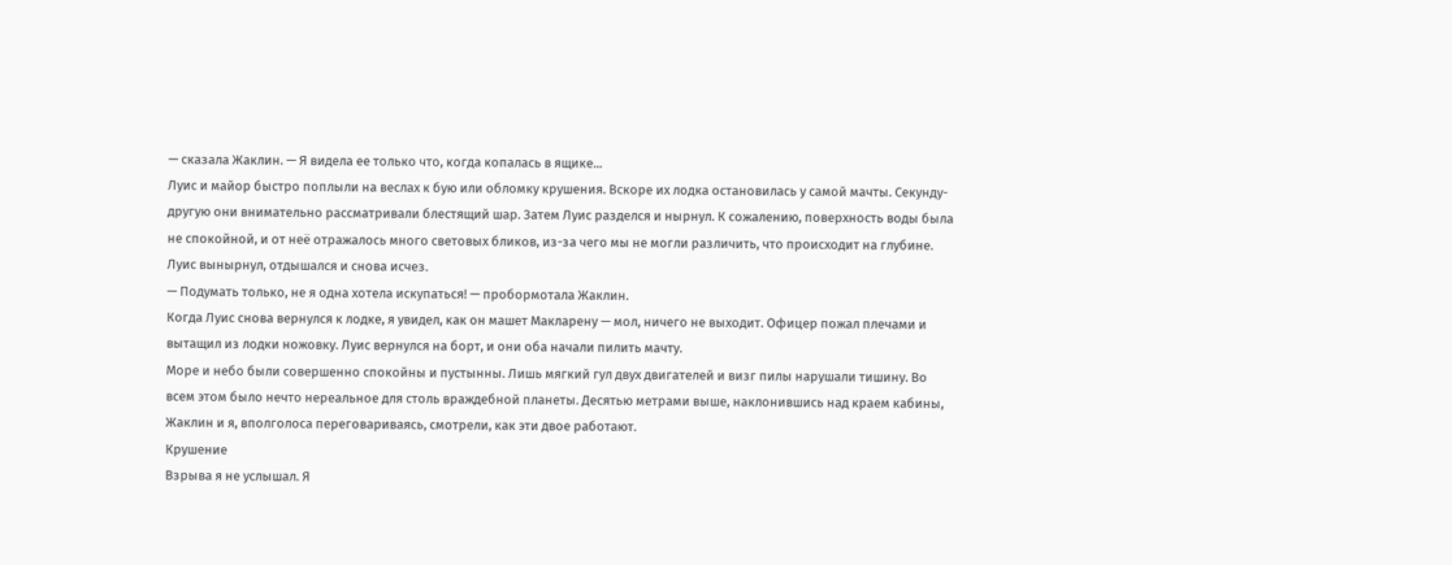— сказала Жаклин. — Я видела ее только что, когда копалась в ящике...
Луис и майор быстро поплыли на веслах к бую или обломку крушения. Вскоре их лодка остановилась у самой мачты. Секунду-другую они внимательно рассматривали блестящий шар. Затем Луис разделся и нырнул. К сожалению, поверхность воды была не спокойной, и от неё отражалось много световых бликов, из-за чего мы не могли различить, что происходит на глубине. Луис вынырнул, отдышался и снова исчез.
— Подумать только, не я одна хотела искупаться! — пробормотала Жаклин.
Когда Луис снова вернулся к лодке, я увидел, как он машет Макларену — мол, ничего не выходит. Офицер пожал плечами и вытащил из лодки ножовку. Луис вернулся на борт, и они оба начали пилить мачту.
Море и небо были совершенно спокойны и пустынны. Лишь мягкий гул двух двигателей и визг пилы нарушали тишину. Во всем этом было нечто нереальное для столь враждебной планеты. Десятью метрами выше, наклонившись над краем кабины, Жаклин и я, вполголоса переговариваясь, смотрели, как эти двое работают.
Крушение
Взрыва я не услышал. Я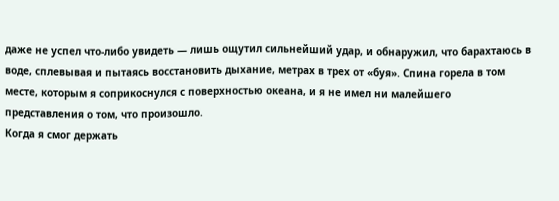даже не успел что-либо увидеть — лишь ощутил сильнейший удар, и обнаружил, что барахтаюсь в воде, сплевывая и пытаясь восстановить дыхание, метрах в трех от «буя». Спина горела в том месте, которым я соприкоснулся с поверхностью океана, и я не имел ни малейшего представления о том, что произошло.
Когда я смог держать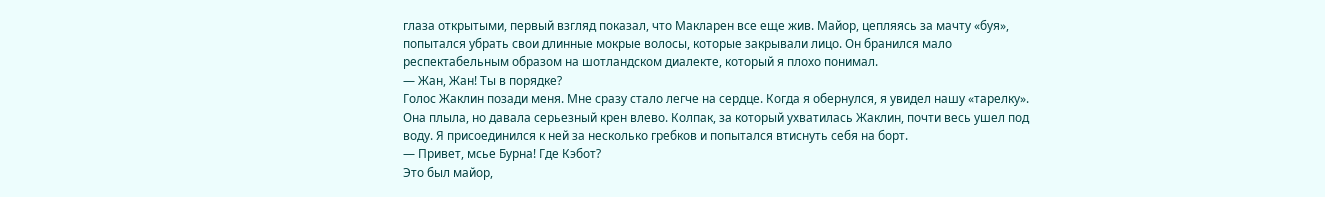глаза открытыми, первый взгляд показал, что Макларен все еще жив. Майор, цепляясь за мачту «буя», попытался убрать свои длинные мокрые волосы, которые закрывали лицо. Он бранился мало респектабельным образом на шотландском диалекте, который я плохо понимал.
— Жан, Жан! Ты в порядке?
Голос Жаклин позади меня. Мне сразу стало легче на сердце. Когда я обернулся, я увидел нашу «тарелку». Она плыла, но давала серьезный крен влево. Колпак, за который ухватилась Жаклин, почти весь ушел под воду. Я присоединился к ней за несколько гребков и попытался втиснуть себя на борт.
— Привет, мсье Бурна! Где Кэбот?
Это был майор,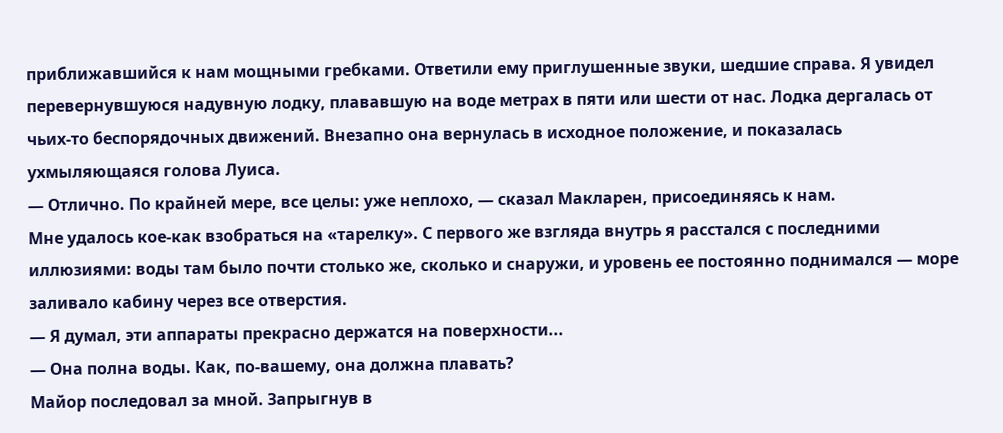приближавшийся к нам мощными гребками. Ответили ему приглушенные звуки, шедшие справа. Я увидел перевернувшуюся надувную лодку, плававшую на воде метрах в пяти или шести от нас. Лодка дергалась от чьих-то беспорядочных движений. Внезапно она вернулась в исходное положение, и показалась ухмыляющаяся голова Луиса.
— Отлично. По крайней мере, все целы: уже неплохо, — сказал Макларен, присоединяясь к нам.
Мне удалось кое-как взобраться на «тарелку». С первого же взгляда внутрь я расстался с последними иллюзиями: воды там было почти столько же, сколько и снаружи, и уровень ее постоянно поднимался — море заливало кабину через все отверстия.
— Я думал, эти аппараты прекрасно держатся на поверхности...
— Она полна воды. Как, по-вашему, она должна плавать?
Майор последовал за мной. Запрыгнув в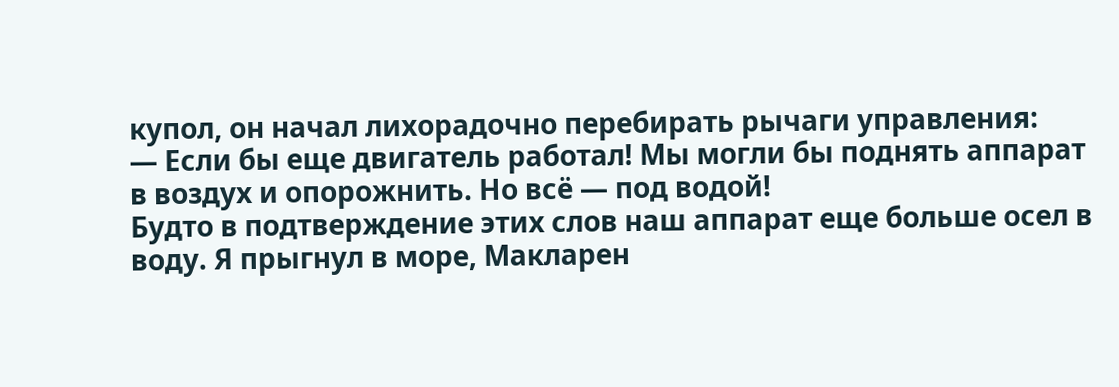купол, он начал лихорадочно перебирать рычаги управления:
— Если бы еще двигатель работал! Мы могли бы поднять аппарат в воздух и опорожнить. Но всё — под водой!
Будто в подтверждение этих слов наш аппарат еще больше осел в воду. Я прыгнул в море, Макларен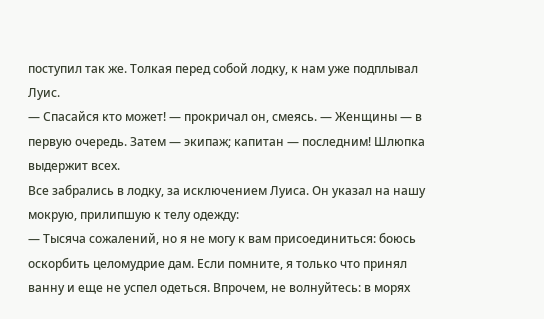поступил так же. Толкая перед собой лодку, к нам уже подплывал Луис.
— Спасайся кто может! — прокричал он, смеясь. — Женщины — в первую очередь. Затем — экипаж; капитан — последним! Шлюпка выдержит всех.
Все забрались в лодку, за исключением Луиса. Он указал на нашу мокрую, прилипшую к телу одежду:
— Тысяча сожалений, но я не могу к вам присоединиться: боюсь оскорбить целомудрие дам. Если помните, я только что принял ванну и еще не успел одеться. Впрочем, не волнуйтесь: в морях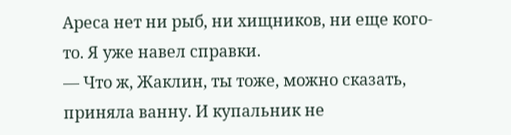Ареса нет ни рыб, ни хищников, ни еще кого-то. Я уже навел справки.
— Что ж, Жаклин, ты тоже, можно сказать, приняла ванну. И купальник не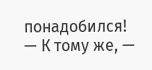понадобился!
— К тому же, —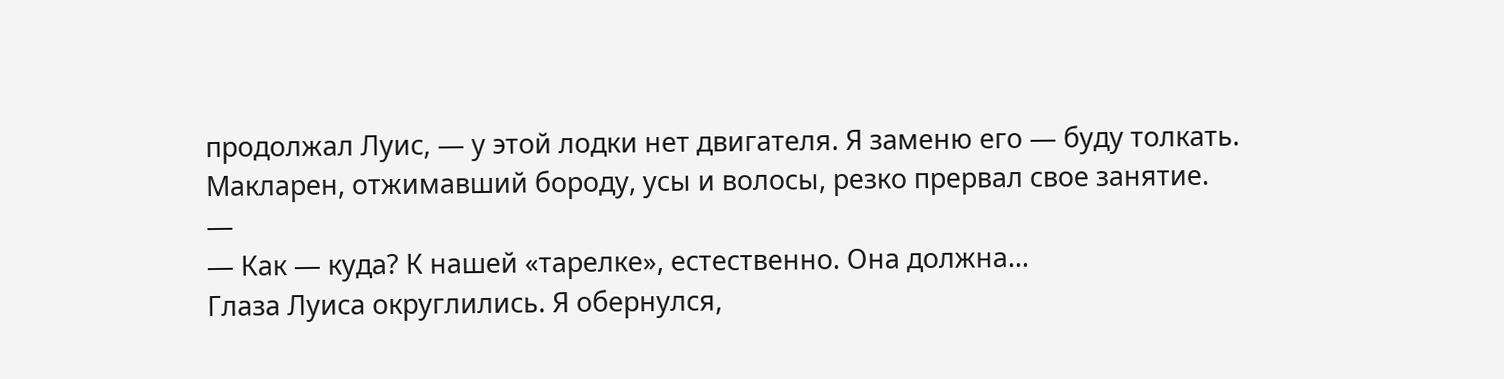продолжал Луис, — у этой лодки нет двигателя. Я заменю его — буду толкать.
Макларен, отжимавший бороду, усы и волосы, резко прервал свое занятие.
—
— Как — куда? К нашей «тарелке», естественно. Она должна...
Глаза Луиса округлились. Я обернулся,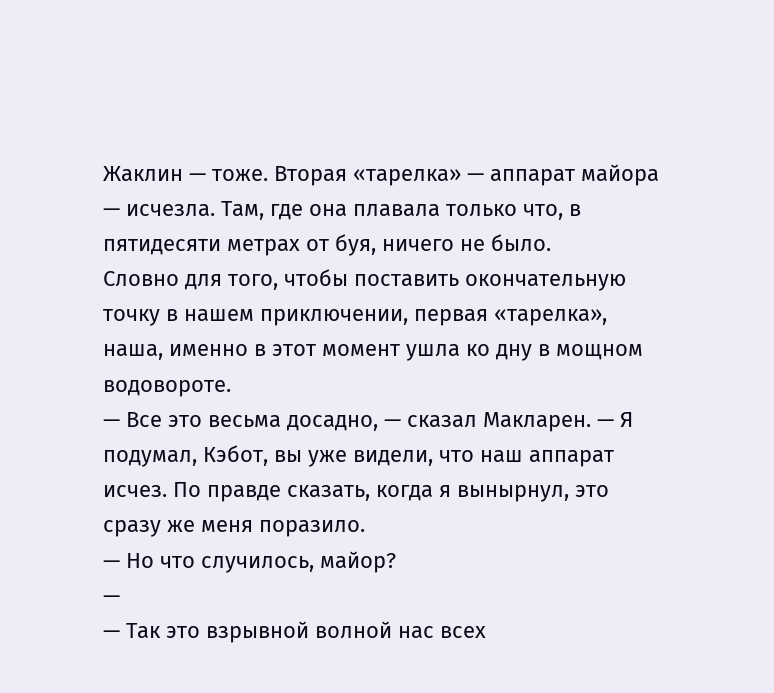Жаклин — тоже. Вторая «тарелка» — аппарат майора — исчезла. Там, где она плавала только что, в пятидесяти метрах от буя, ничего не было.
Словно для того, чтобы поставить окончательную точку в нашем приключении, первая «тарелка», наша, именно в этот момент ушла ко дну в мощном водовороте.
— Все это весьма досадно, — сказал Макларен. — Я подумал, Кэбот, вы уже видели, что наш аппарат исчез. По правде сказать, когда я вынырнул, это сразу же меня поразило.
— Но что случилось, майор?
—
— Так это взрывной волной нас всех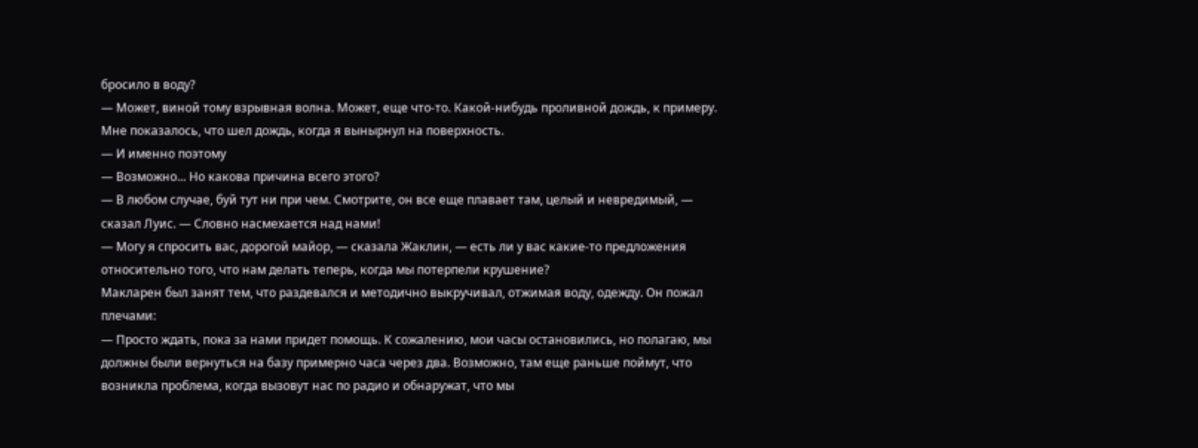бросило в воду?
— Может, виной тому взрывная волна. Может, еще что-то. Какой-нибудь проливной дождь, к примеру. Мне показалось, что шел дождь, когда я вынырнул на поверхность.
— И именно поэтому
— Возможно... Но какова причина всего этого?
— В любом случае, буй тут ни при чем. Смотрите, он все еще плавает там, целый и невредимый, — сказал Луис. — Словно насмехается над нами!
— Могу я спросить вас, дорогой майор, — сказала Жаклин, — есть ли у вас какие-то предложения относительно того, что нам делать теперь, когда мы потерпели крушение?
Макларен был занят тем, что раздевался и методично выкручивал, отжимая воду, одежду. Он пожал плечами:
— Просто ждать, пока за нами придет помощь. К сожалению, мои часы остановились, но полагаю, мы должны были вернуться на базу примерно часа через два. Возможно, там еще раньше поймут, что возникла проблема, когда вызовут нас по радио и обнаружат, что мы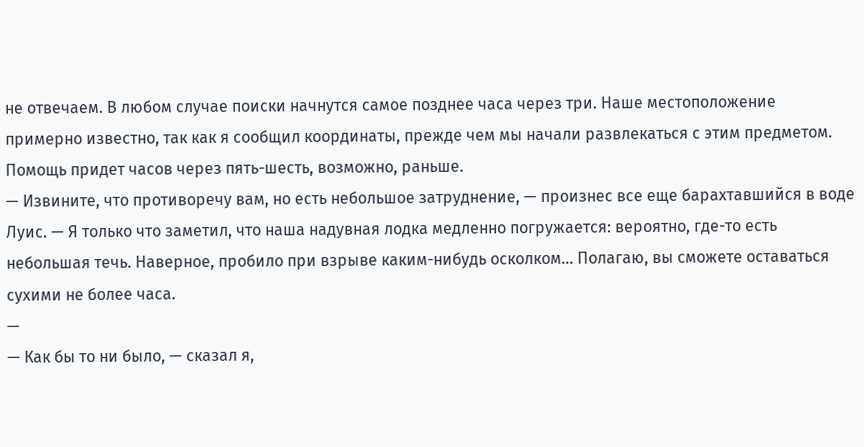не отвечаем. В любом случае поиски начнутся самое позднее часа через три. Наше местоположение примерно известно, так как я сообщил координаты, прежде чем мы начали развлекаться с этим предметом. Помощь придет часов через пять-шесть, возможно, раньше.
— Извините, что противоречу вам, но есть небольшое затруднение, — произнес все еще барахтавшийся в воде Луис. — Я только что заметил, что наша надувная лодка медленно погружается: вероятно, где-то есть небольшая течь. Наверное, пробило при взрыве каким-нибудь осколком... Полагаю, вы сможете оставаться сухими не более часа.
—
— Как бы то ни было, — сказал я,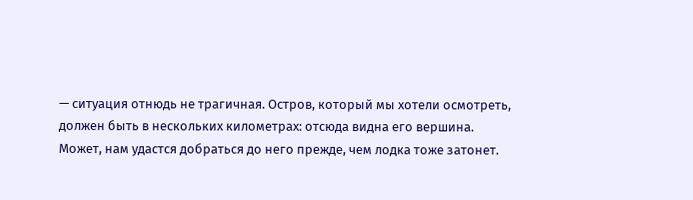— ситуация отнюдь не трагичная. Остров, который мы хотели осмотреть, должен быть в нескольких километрах: отсюда видна его вершина. Может, нам удастся добраться до него прежде, чем лодка тоже затонет.